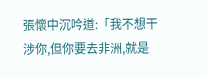張懷中沉吟道:「我不想干涉你,但你要去非洲,就是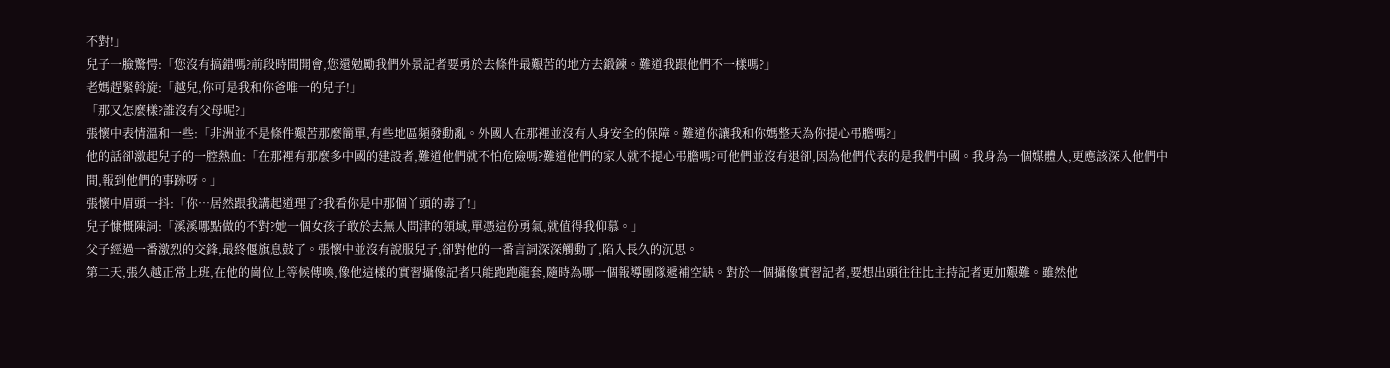不對!」
兒子一臉驚愕:「您沒有搞錯嗎?前段時間開會,您還勉勵我們外景記者要勇於去條件最艱苦的地方去鍛鍊。難道我跟他們不一樣嗎?」
老媽趕緊斡旋:「越兒,你可是我和你爸唯一的兒子!」
「那又怎麼樣?誰沒有父母呢?」
張懷中表情溫和一些:「非洲並不是條件艱苦那麼簡單,有些地區頻發動亂。外國人在那裡並沒有人身安全的保障。難道你讓我和你媽整天為你提心弔膽嗎?」
他的話卻激起兒子的一腔熱血:「在那裡有那麼多中國的建設者,難道他們就不怕危險嗎?難道他們的家人就不提心弔膽嗎?可他們並沒有退卻,因為他們代表的是我們中國。我身為一個媒體人,更應該深入他們中間,報到他們的事跡呀。」
張懷中眉頭一抖:「你…居然跟我講起道理了?我看你是中那個丫頭的毒了!」
兒子慷慨陳詞:「溪溪哪點做的不對?她一個女孩子敢於去無人問津的領域,單憑這份勇氣,就值得我仰慕。」
父子經過一番激烈的交鋒,最終偃旗息鼓了。張懷中並沒有說服兒子,卻對他的一番言詞深深觸動了,陷入長久的沉思。
第二天,張久越正常上班,在他的崗位上等候傳喚,像他這樣的實習攝像記者只能跑跑龍套,隨時為哪一個報導團隊遞補空缺。對於一個攝像實習記者,要想出頭往往比主持記者更加艱難。雖然他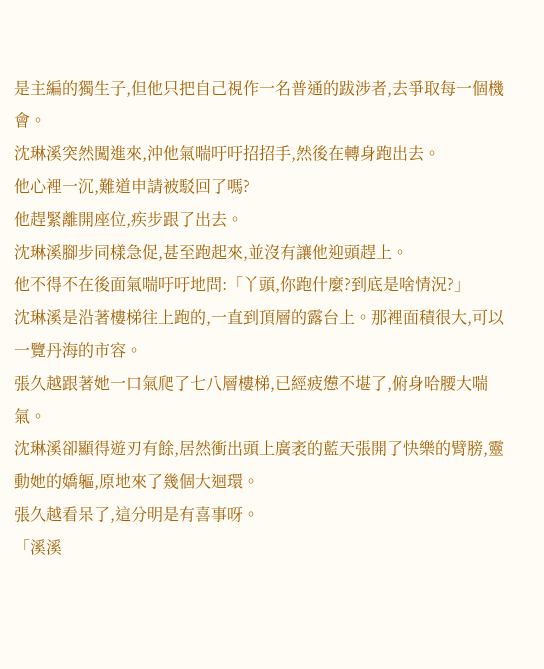是主編的獨生子,但他只把自己視作一名普通的跋涉者,去爭取每一個機會。
沈琳溪突然闖進來,沖他氣喘吁吁招招手,然後在轉身跑出去。
他心裡一沉,難道申請被駁回了嗎?
他趕緊離開座位,疾步跟了出去。
沈琳溪腳步同樣急促,甚至跑起來,並沒有讓他迎頭趕上。
他不得不在後面氣喘吁吁地問:「丫頭,你跑什麼?到底是啥情況?」
沈琳溪是沿著樓梯往上跑的,一直到頂層的露台上。那裡面積很大,可以一覽丹海的市容。
張久越跟著她一口氣爬了七八層樓梯,已經疲憊不堪了,俯身哈腰大喘氣。
沈琳溪卻顯得遊刃有餘,居然衝出頭上廣袤的藍天張開了快樂的臂膀,靈動她的嬌軀,原地來了幾個大迴環。
張久越看呆了,這分明是有喜事呀。
「溪溪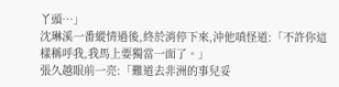丫頭…」
沈琳溪一番縱情過後,終於消停下來,沖他嗔怪道:「不許你這樣稱呼我,我馬上要獨當一面了。」
張久越眼前一亮:「難道去非洲的事兒妥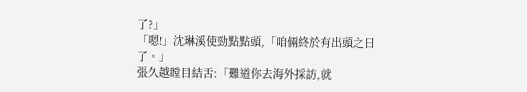了?」
「嗯!」沈琳溪使勁點點頭,「咱倆終於有出頭之日了。」
張久越瞠目結舌:「難道你去海外採訪,就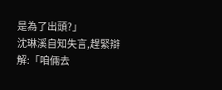是為了出頭?」
沈琳溪自知失言,趕緊辯解:「咱倆去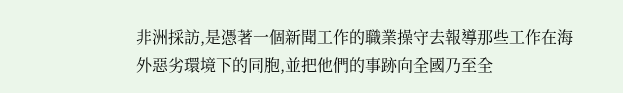非洲採訪,是憑著一個新聞工作的職業操守去報導那些工作在海外惡劣環境下的同胞,並把他們的事跡向全國乃至全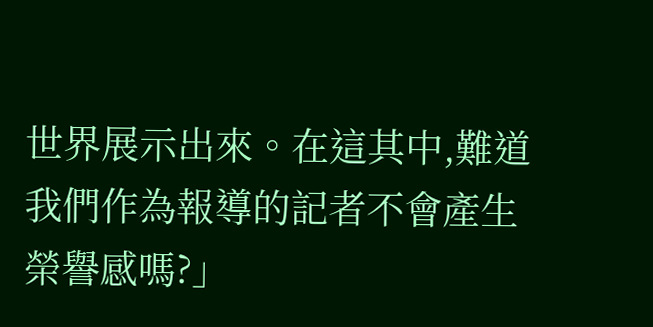世界展示出來。在這其中,難道我們作為報導的記者不會產生榮譽感嗎?」